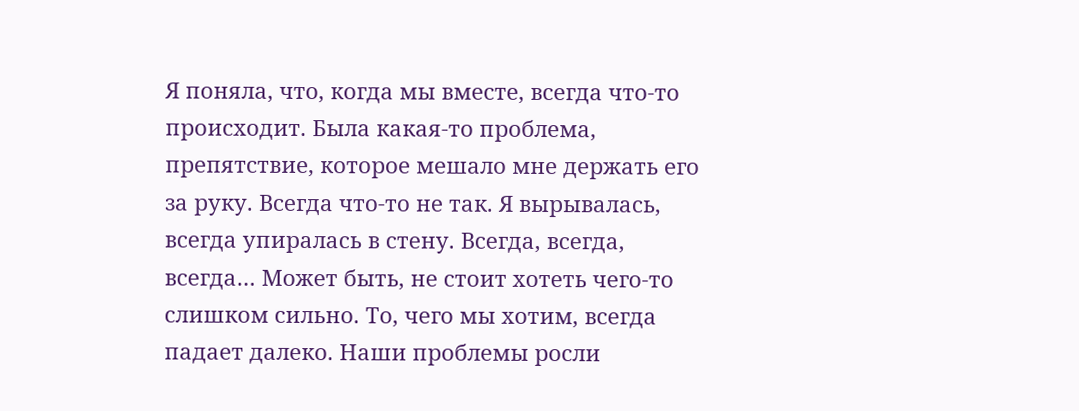Я поняла, что, когда мы вместе, всегда что-то происходит. Была какая-то проблема, препятствие, которое мешало мне держать его за руку. Всегда что-то не так. Я вырывалась, всегда упиралась в стену. Всегда, всегда, всегда… Может быть, не стоит хотеть чего-то слишком сильно. То, чего мы хотим, всегда падает далеко. Наши проблемы росли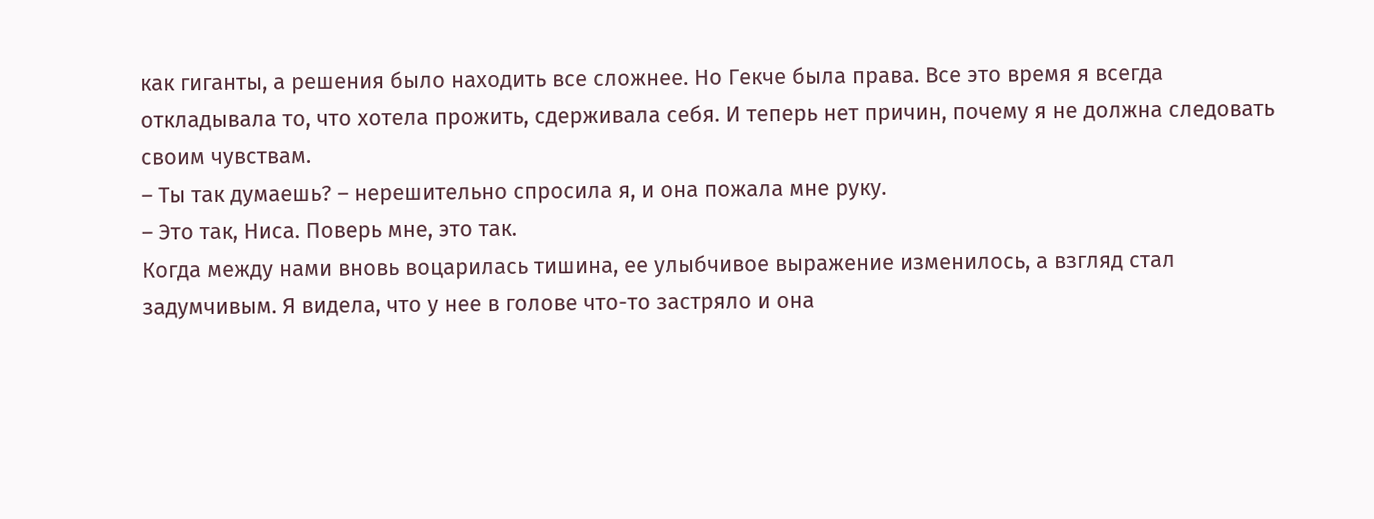как гиганты, а решения было находить все сложнее. Но Гекче была права. Все это время я всегда откладывала то, что хотела прожить, сдерживала себя. И теперь нет причин, почему я не должна следовать своим чувствам.
– Ты так думаешь? – нерешительно спросила я, и она пожала мне руку.
– Это так, Ниса. Поверь мне, это так.
Когда между нами вновь воцарилась тишина, ее улыбчивое выражение изменилось, а взгляд стал задумчивым. Я видела, что у нее в голове что-то застряло и она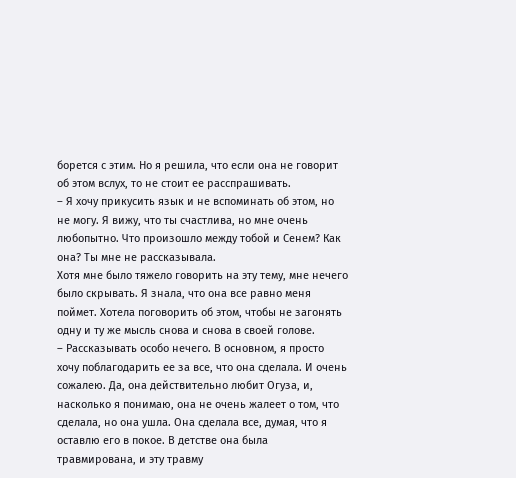борется с этим. Но я решила, что если она не говорит об этом вслух, то не стоит ее расспрашивать.
– Я хочу прикусить язык и не вспоминать об этом, но не могу. Я вижу, что ты счастлива, но мне очень любопытно. Что произошло между тобой и Сенем? Как она? Ты мне не рассказывала.
Хотя мне было тяжело говорить на эту тему, мне нечего было скрывать. Я знала, что она все равно меня поймет. Хотела поговорить об этом, чтобы не загонять одну и ту же мысль снова и снова в своей голове.
– Рассказывать особо нечего. В основном, я просто хочу поблагодарить ее за все, что она сделала. И очень сожалею. Да, она действительно любит Огуза, и, насколько я понимаю, она не очень жалеет о том, что сделала, но она ушла. Она сделала все, думая, что я оставлю его в покое. В детстве она была травмирована, и эту травму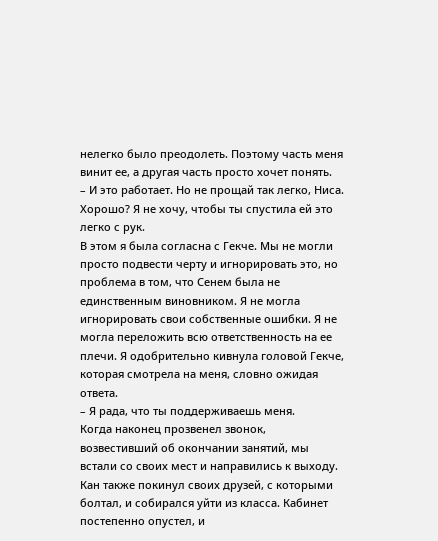нелегко было преодолеть. Поэтому часть меня винит ее, а другая часть просто хочет понять.
– И это работает. Но не прощай так легко, Ниса. Хорошо? Я не хочу, чтобы ты спустила ей это легко с рук.
В этом я была согласна с Гекче. Мы не могли просто подвести черту и игнорировать это, но проблема в том, что Сенем была не единственным виновником. Я не могла игнорировать свои собственные ошибки. Я не могла переложить всю ответственность на ее плечи. Я одобрительно кивнула головой Гекче, которая смотрела на меня, словно ожидая ответа.
– Я рада, что ты поддерживаешь меня.
Когда наконец прозвенел звонок, возвестивший об окончании занятий, мы встали со своих мест и направились к выходу. Кан также покинул своих друзей, с которыми болтал, и собирался уйти из класса. Кабинет постепенно опустел, и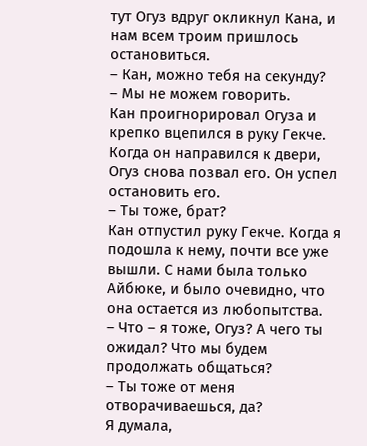тут Огуз вдруг окликнул Кана, и нам всем троим пришлось остановиться.
– Кан, можно тебя на секунду?
– Мы не можем говорить.
Кан проигнорировал Огуза и крепко вцепился в руку Гекче. Когда он направился к двери, Огуз снова позвал его. Он успел остановить его.
– Ты тоже, брат?
Кан отпустил руку Гекче. Когда я подошла к нему, почти все уже вышли. С нами была только Айбюке, и было очевидно, что она остается из любопытства.
– Что – я тоже, Огуз? А чего ты ожидал? Что мы будем продолжать общаться?
– Ты тоже от меня отворачиваешься, да?
Я думала,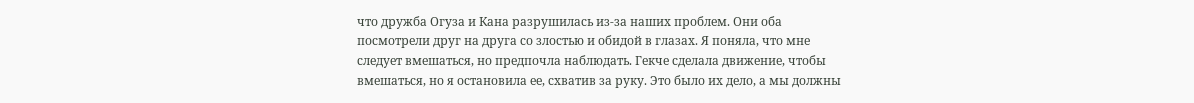что дружба Огуза и Кана разрушилась из-за наших проблем. Они оба посмотрели друг на друга со злостью и обидой в глазах. Я поняла, что мне следует вмешаться, но предпочла наблюдать. Гекче сделала движение, чтобы вмешаться, но я остановила ее, схватив за руку. Это было их дело, а мы должны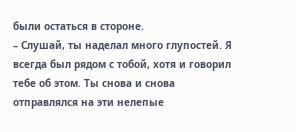были остаться в стороне.
– Слушай, ты наделал много глупостей. Я всегда был рядом с тобой, хотя и говорил тебе об этом. Ты снова и снова отправлялся на эти нелепые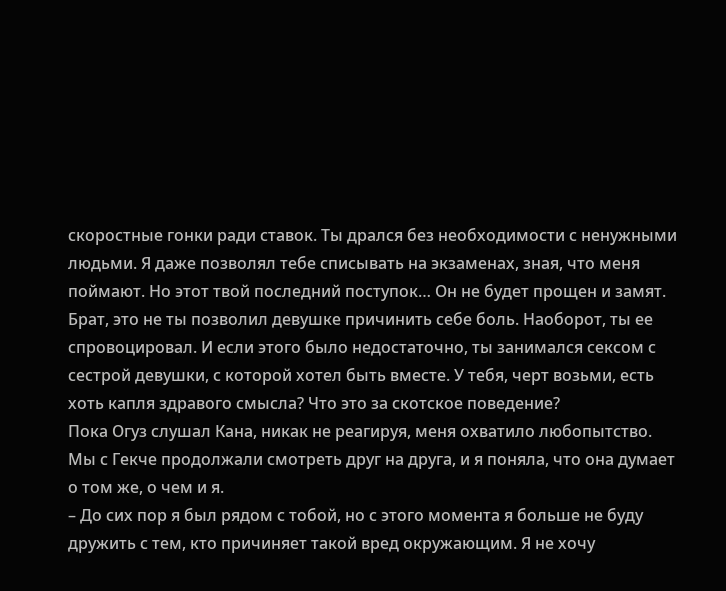скоростные гонки ради ставок. Ты дрался без необходимости с ненужными людьми. Я даже позволял тебе списывать на экзаменах, зная, что меня поймают. Но этот твой последний поступок… Он не будет прощен и замят. Брат, это не ты позволил девушке причинить себе боль. Наоборот, ты ее спровоцировал. И если этого было недостаточно, ты занимался сексом с сестрой девушки, с которой хотел быть вместе. У тебя, черт возьми, есть хоть капля здравого смысла? Что это за скотское поведение?
Пока Огуз слушал Кана, никак не реагируя, меня охватило любопытство. Мы с Гекче продолжали смотреть друг на друга, и я поняла, что она думает о том же, о чем и я.
– До сих пор я был рядом с тобой, но с этого момента я больше не буду дружить с тем, кто причиняет такой вред окружающим. Я не хочу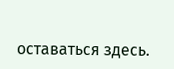оставаться здесь.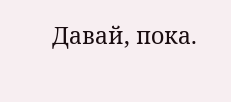Давай, пока.